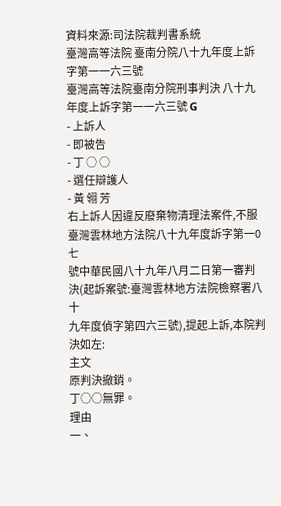資料來源:司法院裁判書系統
臺灣高等法院 臺南分院八十九年度上訴字第一一六三號
臺灣高等法院臺南分院刑事判決 八十九年度上訴字第一一六三號 G
- 上訴人
- 即被告
- 丁 ○ ○
- 選任辯護人
- 黃 翎 芳
右上訴人因違反廢棄物清理法案件,不服臺灣雲林地方法院八十九年度訴字第一0七
號中華民國八十九年八月二日第一審判決(起訴案號:臺灣雲林地方法院檢察署八十
九年度偵字第四六三號),提起上訴,本院判決如左:
主文
原判決撤銷。
丁○○無罪。
理由
一、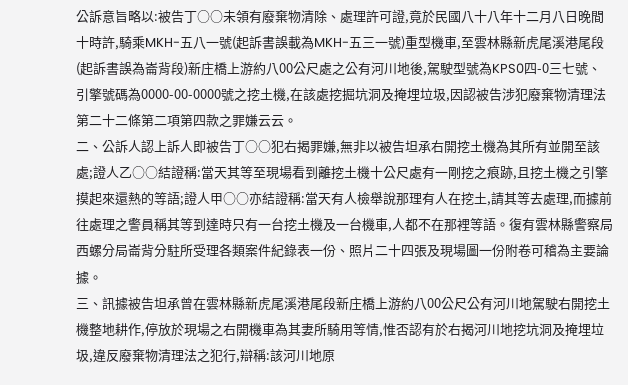公訴意旨略以:被告丁○○未領有廢棄物清除、處理許可證,竟於民國八十八年十二月八日晚間十時許,騎乘MKH-五八一號(起訴書誤載為MKH-五三一號)重型機車,至雲林縣新虎尾溪港尾段(起訴書誤為崙背段)新庄橋上游約八00公尺處之公有河川地後,駕駛型號為KPS0四-0三七號、引擎號碼為0000-00-0000號之挖土機,在該處挖掘坑洞及掩埋垃圾,因認被告涉犯廢棄物清理法第二十二條第二項第四款之罪嫌云云。
二、公訴人認上訴人即被告丁○○犯右揭罪嫌,無非以被告坦承右開挖土機為其所有並開至該處;證人乙○○結證稱:當天其等至現場看到離挖土機十公尺處有一剛挖之痕跡,且挖土機之引擎摸起來還熱的等語;證人甲○○亦結證稱:當天有人檢舉說那理有人在挖土,請其等去處理,而據前往處理之警員稱其等到達時只有一台挖土機及一台機車,人都不在那裡等語。復有雲林縣警察局西螺分局崙背分駐所受理各類案件紀錄表一份、照片二十四張及現場圖一份附卷可稽為主要論據。
三、訊據被告坦承曾在雲林縣新虎尾溪港尾段新庄橋上游約八00公尺公有河川地駕駛右開挖土機整地耕作,停放於現場之右開機車為其妻所騎用等情,惟否認有於右揭河川地挖坑洞及掩埋垃圾,違反廢棄物清理法之犯行,辯稱:該河川地原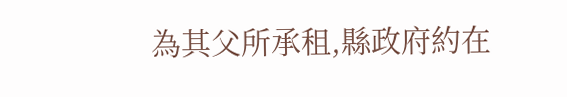為其父所承租,縣政府約在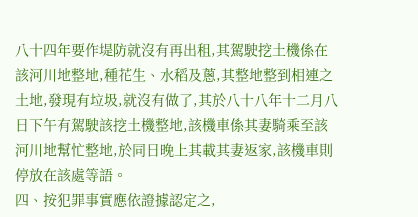八十四年要作堤防就沒有再出租,其駕駛挖土機係在該河川地整地,種花生、水稻及蔥,其整地整到相連之土地,發現有垃圾,就沒有做了,其於八十八年十二月八日下午有駕駛該挖土機整地,該機車係其妻騎乘至該河川地幫忙整地,於同日晚上其載其妻返家,該機車則停放在該處等語。
四、按犯罪事實應依證據認定之,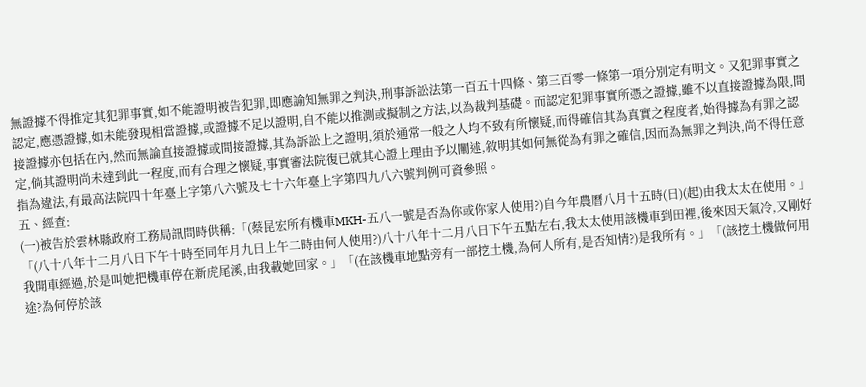無證據不得推定其犯罪事實,如不能證明被告犯罪,即應諭知無罪之判決,刑事訴訟法第一百五十四條、第三百零一條第一項分別定有明文。又犯罪事實之認定,應憑證據,如未能發現相當證據,或證據不足以證明,自不能以推測或擬制之方法,以為裁判基礎。而認定犯罪事實所憑之證據,雖不以直接證據為限,間接證據亦包括在內,然而無論直接證據或間接證據,其為訴訟上之證明,須於通常一般之人均不致有所懷疑,而得確信其為真實之程度者,始得據為有罪之認定,倘其證明尚未達到此一程度,而有合理之懷疑,事實審法院復已就其心證上理由予以闡述,敘明其如何無從為有罪之確信,因而為無罪之判決,尚不得任意指為違法,有最高法院四十年臺上字第八六號及七十六年臺上字第四九八六號判例可資參照。
五、經查:
(一)被告於雲林縣政府工務局訊問時供稱:「(蔡昆宏所有機車MKH-五八一號是否為你或你家人使用?)自今年農曆八月十五時(日)(起)由我太太在使用。」「(八十八年十二月八日下午十時至同年月九日上午二時由何人使用?)八十八年十二月八日下午五點左右,我太太使用該機車到田裡,後來因天氣冷,又剛好我開車經過,於是叫她把機車停在新虎尾溪,由我載她回家。」「(在該機車地點旁有一部挖土機,為何人所有,是否知情?)是我所有。」「(該挖土機做何用途?為何停於該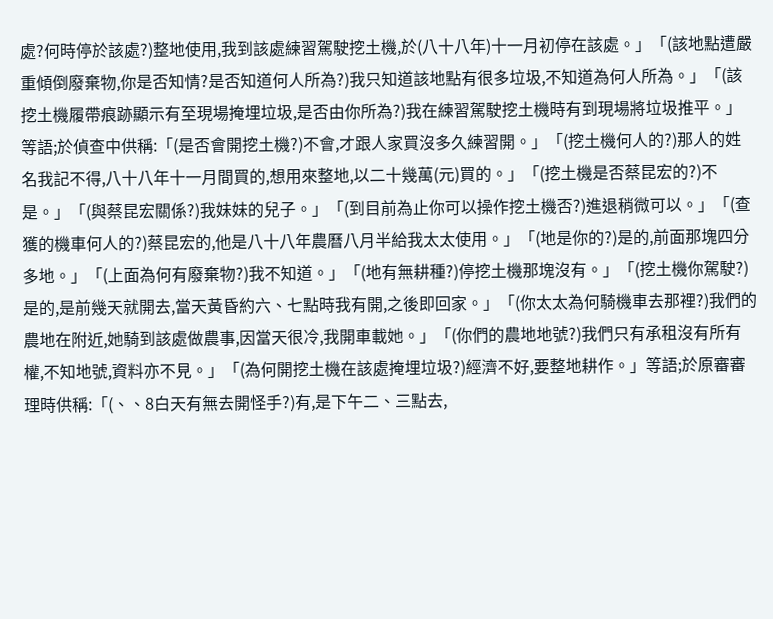處?何時停於該處?)整地使用,我到該處練習駕駛挖土機,於(八十八年)十一月初停在該處。」「(該地點遭嚴重傾倒廢棄物,你是否知情?是否知道何人所為?)我只知道該地點有很多垃圾,不知道為何人所為。」「(該挖土機履帶痕跡顯示有至現場掩埋垃圾,是否由你所為?)我在練習駕駛挖土機時有到現場將垃圾推平。」等語;於偵查中供稱:「(是否會開挖土機?)不會,才跟人家買沒多久練習開。」「(挖土機何人的?)那人的姓名我記不得,八十八年十一月間買的,想用來整地,以二十幾萬(元)買的。」「(挖土機是否蔡昆宏的?)不是。」「(與蔡昆宏關係?)我妹妹的兒子。」「(到目前為止你可以操作挖土機否?)進退稍微可以。」「(查獲的機車何人的?)蔡昆宏的,他是八十八年農曆八月半給我太太使用。」「(地是你的?)是的,前面那塊四分多地。」「(上面為何有廢棄物?)我不知道。」「(地有無耕種?)停挖土機那塊沒有。」「(挖土機你駕駛?)是的,是前幾天就開去,當天黃昏約六、七點時我有開,之後即回家。」「(你太太為何騎機車去那裡?)我們的農地在附近,她騎到該處做農事,因當天很冷,我開車載她。」「(你們的農地地號?)我們只有承租沒有所有權,不知地號,資料亦不見。」「(為何開挖土機在該處掩埋垃圾?)經濟不好,要整地耕作。」等語;於原審審理時供稱:「(、、8白天有無去開怪手?)有,是下午二、三點去,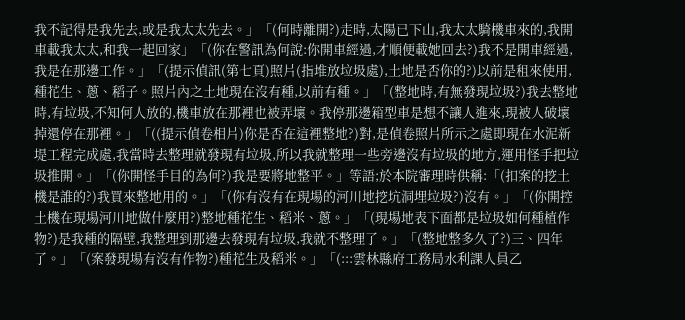我不記得是我先去,或是我太太先去。」「(何時離開?)走時,太陽已下山,我太太騎機車來的,我開車載我太太,和我一起回家」「(你在警訊為何說:你開車經過,才順便載她回去?)我不是開車經過,我是在那邊工作。」「(提示偵訊(第七頁)照片(指堆放垃圾處),土地是否你的?)以前是租來使用,種花生、蔥、稻子。照片內之土地現在沒有種,以前有種。」「(整地時,有無發現垃圾?)我去整地時,有垃圾,不知何人放的,機車放在那裡也被弄壞。我停那邊箱型車是想不讓人進來,現被人破壞掉還停在那裡。」「((提示偵卷相片)你是否在這裡整地?)對,是偵卷照片所示之處即現在水泥新堤工程完成處,我當時去整理就發現有垃圾,所以我就整理一些旁邊沒有垃圾的地方,運用怪手把垃圾推開。」「(你開怪手目的為何?)我是要將地整平。」等語;於本院審理時供稱:「(扣案的挖土機是誰的?)我買來整地用的。」「(你有沒有在現場的河川地挖坑洞埋垃圾?)沒有。」「(你開控土機在現場河川地做什麼用?)整地種花生、稻米、蔥。」「(現場地表下面都是垃圾如何種植作物?)是我種的隔壁,我整理到那邊去發現有垃圾,我就不整理了。」「(整地整多久了?)三、四年了。」「(案發現場有沒有作物?)種花生及稻米。」「(:::雲林縣府工務局水利課人員乙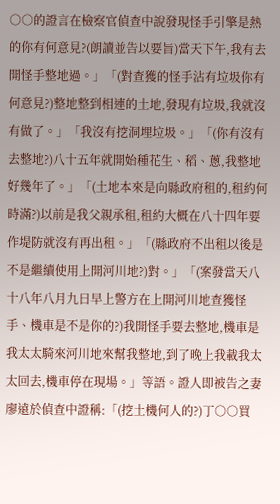○○的證言在檢察官偵查中說發現怪手引擎是熱的你有何意見?(朗讀並告以要旨)當天下午,我有去開怪手整地過。」「(對查獲的怪手沾有垃圾你有何意見?)整地整到相連的土地,發現有垃圾,我就沒有做了。」「我沒有挖洞埋垃圾。」「(你有沒有去整地?)八十五年就開始種花生、稻、蔥,我整地好幾年了。」「(土地本來是向縣政府租的,租約何時滿?)以前是我父親承租,租約大概在八十四年要作堤防就沒有再出租。」「(縣政府不出租以後是不是繼續使用上開河川地?)對。」「(案發當天八十八年八月九日早上警方在上開河川地查獲怪手、機車是不是你的?)我開怪手要去整地,機車是我太太騎來河川地來幫我整地,到了晚上我載我太太回去,機車停在現場。」等語。證人即被告之妻廖遠於偵查中證稱:「(挖土機何人的?)丁○○買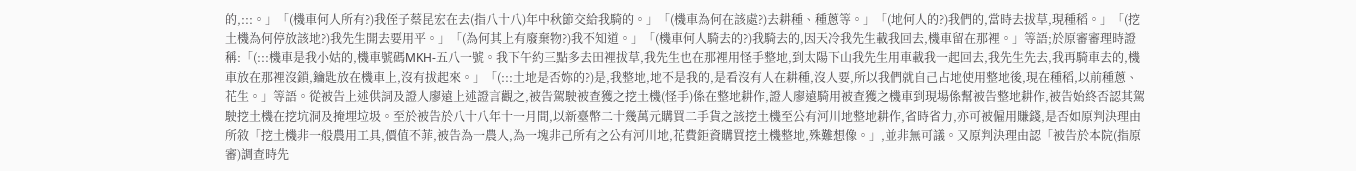的,:::。」「(機車何人所有?)我侄子蔡昆宏在去(指八十八)年中秋節交給我騎的。」「(機車為何在該處?)去耕種、種蔥等。」「(地何人的?)我們的,當時去拔草,現種稻。」「(挖土機為何停放該地?)我先生開去要用平。」「(為何其上有廢棄物?)我不知道。」「(機車何人騎去的?)我騎去的,因天冷我先生載我回去,機車留在那裡。」等語;於原審審理時證稱:「(:::機車是我小姑的,機車號碼MKH-五八一號。我下午約三點多去田裡拔草,我先生也在那裡用怪手整地,到太陽下山我先生用車載我一起回去,我先生先去,我再騎車去的,機車放在那裡沒鎖,鑰匙放在機車上,沒有拔起來。」「(:::土地是否妳的?)是,我整地,地不是我的,是看沒有人在耕種,沒人要,所以我們就自己占地使用整地後,現在種稻,以前種蔥、花生。」等語。從被告上述供詞及證人廖遠上述證言觀之,被告駕駛被查獲之挖土機(怪手)係在整地耕作,證人廖遠騎用被查獲之機車到現場係幫被告整地耕作,被告始終否認其駕駛挖土機在挖坑洞及掩埋垃圾。至於被告於八十八年十一月間,以新臺幣二十幾萬元購買二手貨之該挖土機至公有河川地整地耕作,省時省力,亦可被僱用賺錢,是否如原判決理由所敘「挖土機非一般農用工具,價值不菲,被告為一農人,為一塊非己所有之公有河川地,花費鉅資購買挖土機整地,殊難想像。」,並非無可議。又原判決理由認「被告於本院(指原審)調查時先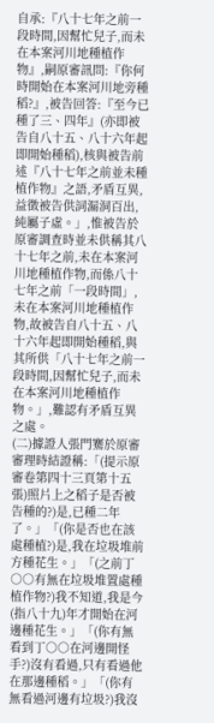自承:『八十七年之前一段時間,因幫忙兒子,而未在本案河川地種植作物』,嗣原審訊問:『你何時開始在本案河川地旁種稻?』,被告回答:『至今已種了三、四年』(亦即被告自八十五、八十六年起即開始種稻),核與被告前述『八十七年之前並未種植作物』之語,矛盾互異,益徵被告供詞漏洞百出,純屬子虛。」,惟被告於原審調查時並未供稱其八十七年之前,未在本案河川地種植作物,而係八十七年之前「一段時間」,未在本案河川地種植作物,故被告自八十五、八十六年起即開始種稻,與其所供「八十七年之前一段時間,因幫忙兒子,而未在本案河川地種植作物。」,難認有矛盾互異之處。
(二)據證人張門騫於原審審理時結證稱:「(提示原審卷第四十三頁第十五張)照片上之稻子是否被告種的?)是,已種二年了。」「(你是否也在該處種植?)是,我在垃圾堆前方種花生。」「(之前丁○○有無在垃圾堆置處種植作物?)我不知道,我是今(指八十九)年才開始在河邊種花生。」「(你有無看到丁○○在河邊開怪手?)沒有看過,只有看過他在那邊種稻。」「(你有無看過河邊有垃圾?)我沒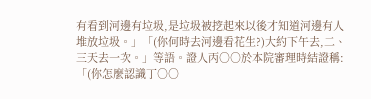有看到河邊有垃圾,是垃圾被挖起來以後才知道河邊有人堆放垃圾。」「(你何時去河邊看花生?)大約下午去,二、三天去一次。」等語。證人丙○○於本院審理時結證稱:「(你怎麼認識丁○○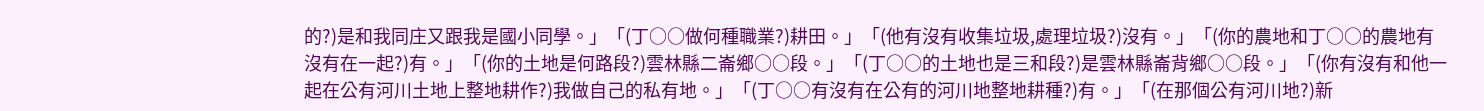的?)是和我同庄又跟我是國小同學。」「(丁○○做何種職業?)耕田。」「(他有沒有收集垃圾,處理垃圾?)沒有。」「(你的農地和丁○○的農地有沒有在一起?)有。」「(你的土地是何路段?)雲林縣二崙鄉○○段。」「(丁○○的土地也是三和段?)是雲林縣崙背鄉○○段。」「(你有沒有和他一起在公有河川土地上整地耕作?)我做自己的私有地。」「(丁○○有沒有在公有的河川地整地耕種?)有。」「(在那個公有河川地?)新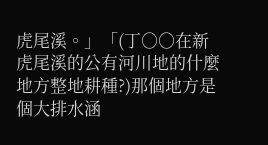虎尾溪。」「(丁○○在新虎尾溪的公有河川地的什麼地方整地耕種?)那個地方是個大排水涵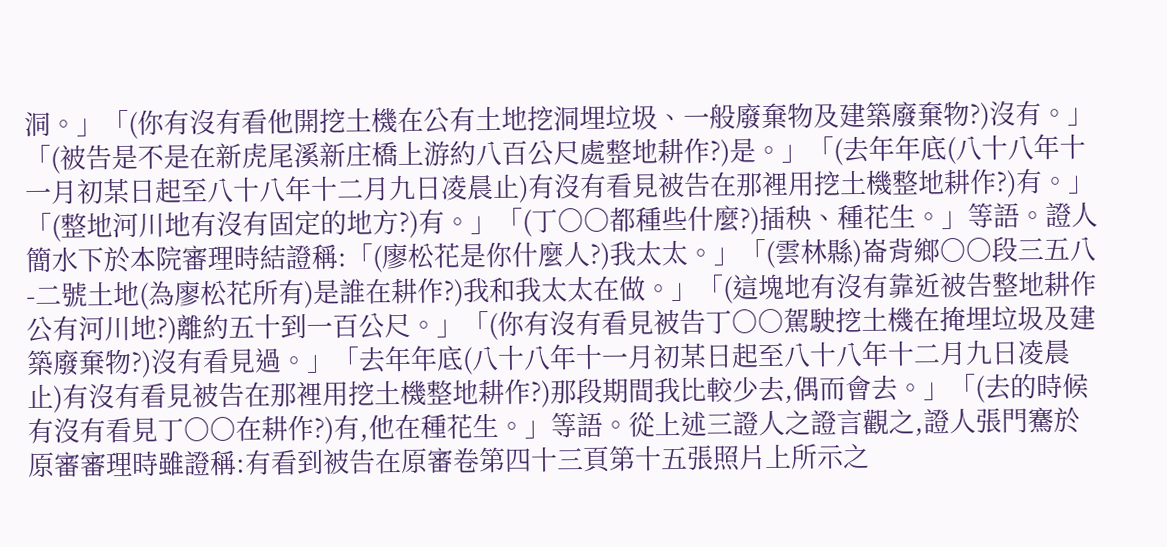洞。」「(你有沒有看他開挖土機在公有土地挖洞埋垃圾、一般廢棄物及建築廢棄物?)沒有。」「(被告是不是在新虎尾溪新庄橋上游約八百公尺處整地耕作?)是。」「(去年年底(八十八年十一月初某日起至八十八年十二月九日凌晨止)有沒有看見被告在那裡用挖土機整地耕作?)有。」「(整地河川地有沒有固定的地方?)有。」「(丁○○都種些什麼?)插秧、種花生。」等語。證人簡水下於本院審理時結證稱:「(廖松花是你什麼人?)我太太。」「(雲林縣)崙背鄉○○段三五八-二號土地(為廖松花所有)是誰在耕作?)我和我太太在做。」「(這塊地有沒有靠近被告整地耕作公有河川地?)離約五十到一百公尺。」「(你有沒有看見被告丁○○駕駛挖土機在掩埋垃圾及建築廢棄物?)沒有看見過。」「去年年底(八十八年十一月初某日起至八十八年十二月九日凌晨止)有沒有看見被告在那裡用挖土機整地耕作?)那段期間我比較少去,偶而會去。」「(去的時候有沒有看見丁○○在耕作?)有,他在種花生。」等語。從上述三證人之證言觀之,證人張門騫於原審審理時雖證稱:有看到被告在原審卷第四十三頁第十五張照片上所示之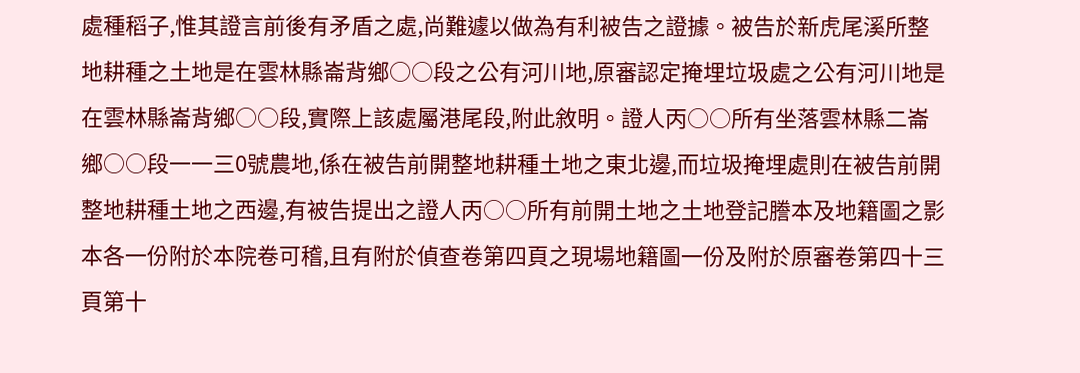處種稻子,惟其證言前後有矛盾之處,尚難遽以做為有利被告之證據。被告於新虎尾溪所整地耕種之土地是在雲林縣崙背鄉○○段之公有河川地,原審認定掩埋垃圾處之公有河川地是在雲林縣崙背鄉○○段,實際上該處屬港尾段,附此敘明。證人丙○○所有坐落雲林縣二崙鄉○○段一一三0號農地,係在被告前開整地耕種土地之東北邊,而垃圾掩埋處則在被告前開整地耕種土地之西邊,有被告提出之證人丙○○所有前開土地之土地登記謄本及地籍圖之影本各一份附於本院卷可稽,且有附於偵查卷第四頁之現場地籍圖一份及附於原審卷第四十三頁第十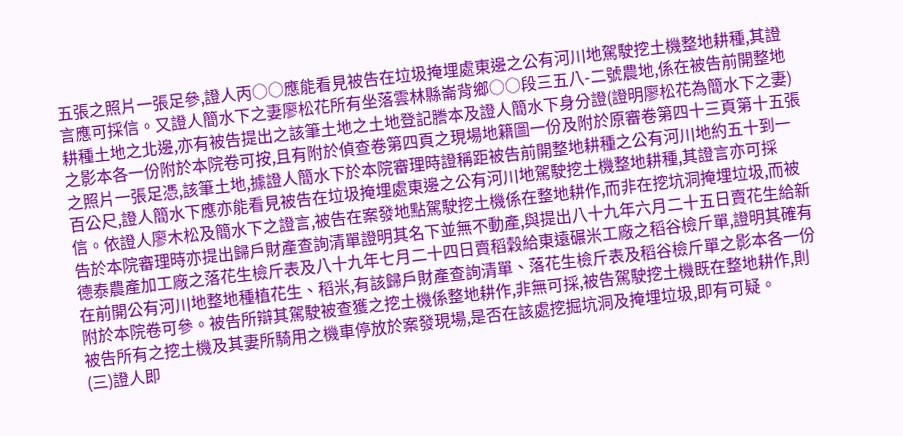五張之照片一張足參,證人丙○○應能看見被告在垃圾掩埋處東邊之公有河川地駕駛挖土機整地耕種,其證言應可採信。又證人簡水下之妻廖松花所有坐落雲林縣崙背鄉○○段三五八-二號農地,係在被告前開整地耕種土地之北邊,亦有被告提出之該筆土地之土地登記謄本及證人簡水下身分證(證明廖松花為簡水下之妻)之影本各一份附於本院卷可按,且有附於偵查卷第四頁之現場地籍圖一份及附於原審卷第四十三頁第十五張之照片一張足憑,該筆土地,據證人簡水下於本院審理時證稱距被告前開整地耕種之公有河川地約五十到一百公尺,證人簡水下應亦能看見被告在垃圾掩埋處東邊之公有河川地駕駛挖土機整地耕種,其證言亦可採信。依證人廖木松及簡水下之證言,被告在案發地點駕駛挖土機係在整地耕作,而非在挖坑洞掩埋垃圾,而被告於本院審理時亦提出歸戶財產查詢清單證明其名下並無不動產,與提出八十九年六月二十五日賣花生給新德泰農產加工廠之落花生檢斤表及八十九年七月二十四日賣稻穀給東遠碾米工廠之稻谷檢斤單,證明其確有在前開公有河川地整地種植花生、稻米,有該歸戶財產查詢清單、落花生檢斤表及稻谷檢斤單之影本各一份附於本院卷可參。被告所辯其駕駛被查獲之挖土機係整地耕作,非無可採,被告駕駛挖土機既在整地耕作,則被告所有之挖土機及其妻所騎用之機車停放於案發現場,是否在該處挖掘坑洞及掩埋垃圾,即有可疑。
(三)證人即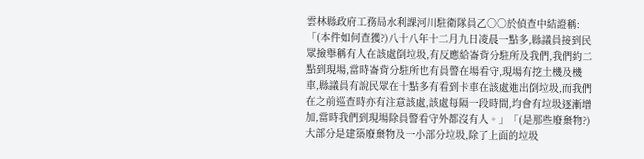雲林縣政府工務局水利課河川駐衛隊員乙○○於偵查中結證稱:「(本件如何查獲?)八十八年十二月九日凌晨一點多,縣議員接到民眾撿舉稱有人在該處倒垃圾,有反應給崙背分駐所及我們,我們約二點到現場,當時崙背分駐所也有員警在場看守,現場有挖土機及機車,縣議員有說民眾在十點多有看到卡車在該處進出倒垃圾,而我們在之前巡查時亦有注意該處,該處每隔一段時間,均會有垃圾逐漸增加,當時我們到現場除員警看守外都沒有人。」「(是那些廢棄物?)大部分是建築廢棄物及一小部分垃圾,除了上面的垃圾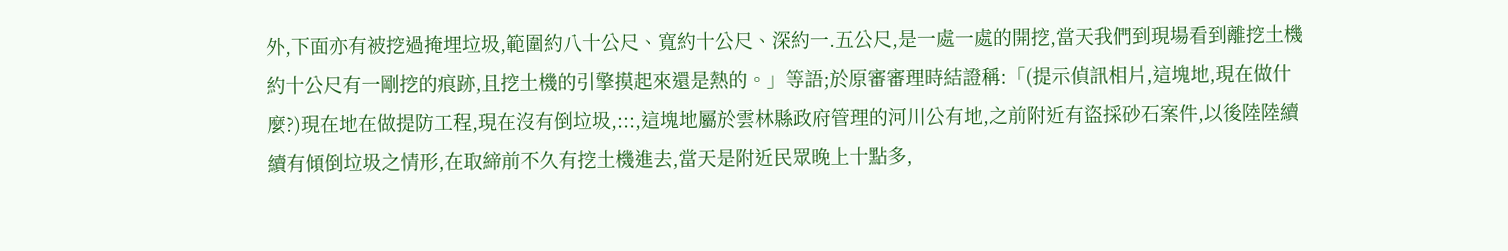外,下面亦有被挖過掩埋垃圾,範圍約八十公尺、寬約十公尺、深約一.五公尺,是一處一處的開挖,當天我們到現場看到離挖土機約十公尺有一剛挖的痕跡,且挖土機的引擎摸起來還是熱的。」等語;於原審審理時結證稱:「(提示偵訊相片,這塊地,現在做什麼?)現在地在做提防工程,現在沒有倒垃圾,:::,這塊地屬於雲林縣政府管理的河川公有地,之前附近有盜採砂石案件,以後陸陸續續有傾倒垃圾之情形,在取締前不久有挖土機進去,當天是附近民眾晚上十點多,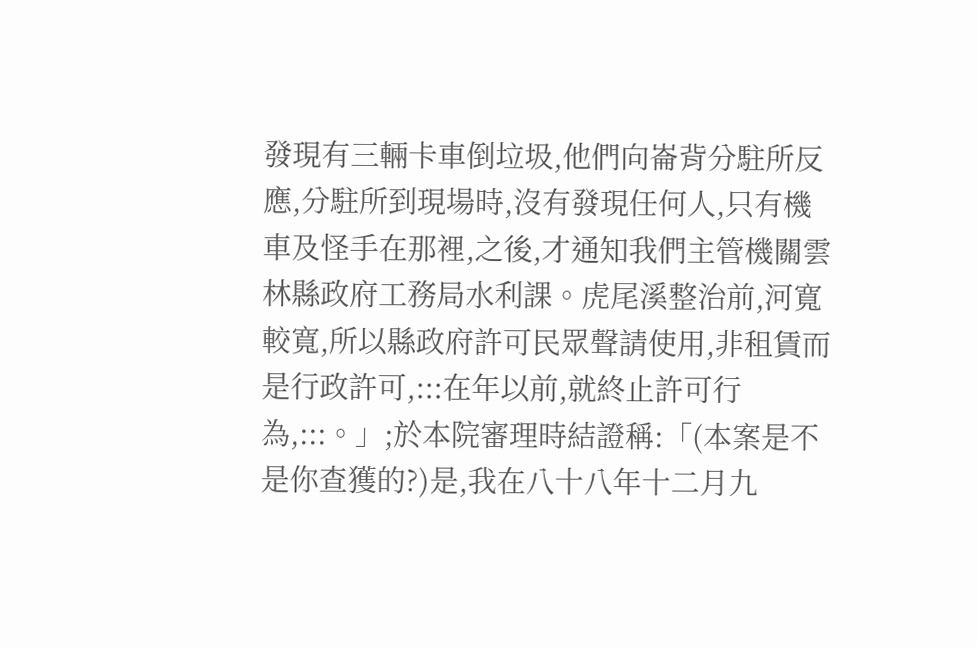發現有三輛卡車倒垃圾,他們向崙背分駐所反應,分駐所到現場時,沒有發現任何人,只有機車及怪手在那裡,之後,才通知我們主管機關雲林縣政府工務局水利課。虎尾溪整治前,河寬較寬,所以縣政府許可民眾聲請使用,非租賃而是行政許可,:::在年以前,就終止許可行為,:::。」;於本院審理時結證稱:「(本案是不是你查獲的?)是,我在八十八年十二月九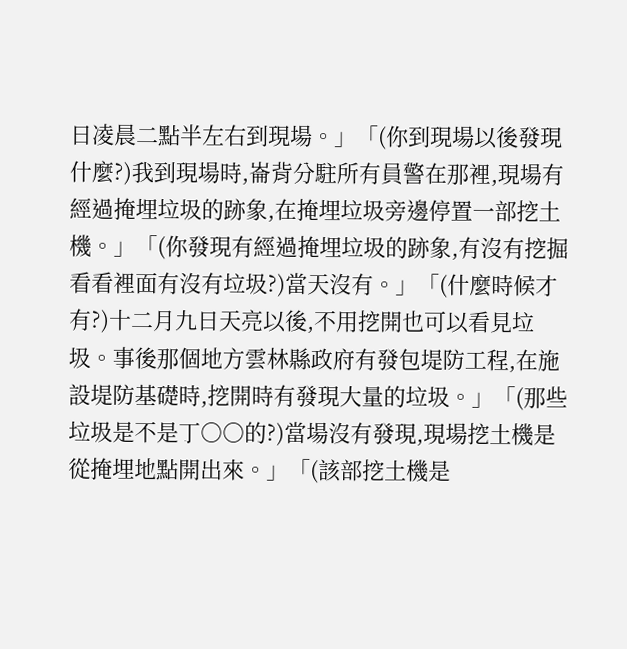日凌晨二點半左右到現場。」「(你到現場以後發現什麼?)我到現場時,崙背分駐所有員警在那裡,現場有經過掩埋垃圾的跡象,在掩埋垃圾旁邊停置一部挖土機。」「(你發現有經過掩埋垃圾的跡象,有沒有挖掘看看裡面有沒有垃圾?)當天沒有。」「(什麼時候才有?)十二月九日天亮以後,不用挖開也可以看見垃圾。事後那個地方雲林縣政府有發包堤防工程,在施設堤防基礎時,挖開時有發現大量的垃圾。」「(那些垃圾是不是丁○○的?)當場沒有發現,現場挖土機是從掩埋地點開出來。」「(該部挖土機是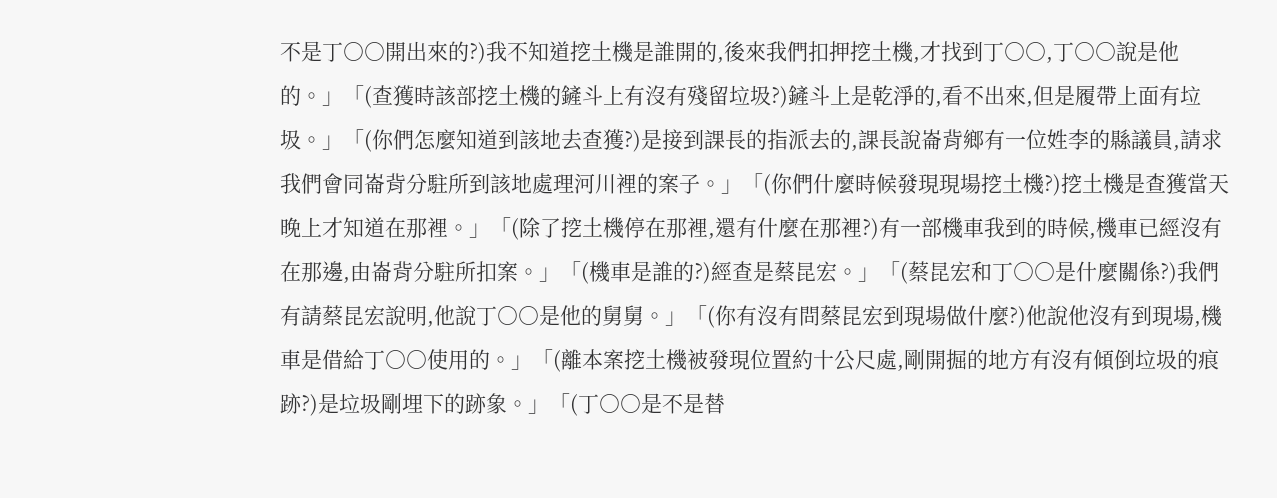不是丁○○開出來的?)我不知道挖土機是誰開的,後來我們扣押挖土機,才找到丁○○,丁○○說是他的。」「(查獲時該部挖土機的鏟斗上有沒有殘留垃圾?)鏟斗上是乾淨的,看不出來,但是履帶上面有垃圾。」「(你們怎麼知道到該地去查獲?)是接到課長的指派去的,課長說崙背鄉有一位姓李的縣議員,請求我們會同崙背分駐所到該地處理河川裡的案子。」「(你們什麼時候發現現場挖土機?)挖土機是查獲當天晚上才知道在那裡。」「(除了挖土機停在那裡,還有什麼在那裡?)有一部機車我到的時候,機車已經沒有在那邊,由崙背分駐所扣案。」「(機車是誰的?)經查是蔡昆宏。」「(蔡昆宏和丁○○是什麼關係?)我們有請蔡昆宏說明,他說丁○○是他的舅舅。」「(你有沒有問蔡昆宏到現場做什麼?)他說他沒有到現場,機車是借給丁○○使用的。」「(離本案挖土機被發現位置約十公尺處,剛開掘的地方有沒有傾倒垃圾的痕跡?)是垃圾剛埋下的跡象。」「(丁○○是不是替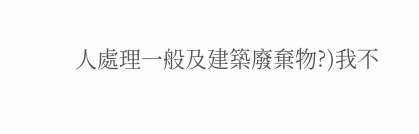人處理一般及建築廢棄物?)我不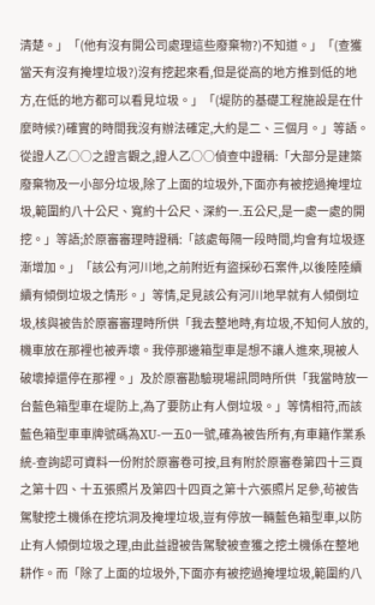清楚。」「(他有沒有開公司處理這些廢棄物?)不知道。」「(查獲當天有沒有掩埋垃圾?)沒有挖起來看,但是從高的地方推到低的地方,在低的地方都可以看見垃圾。」「(堤防的基礎工程施設是在什麼時候?)確實的時間我沒有辦法確定,大約是二、三個月。」等語。從證人乙○○之證言觀之,證人乙○○偵查中證稱:「大部分是建築廢棄物及一小部分垃圾,除了上面的垃圾外,下面亦有被挖過掩埋垃圾,範圍約八十公尺、寬約十公尺、深約一.五公尺,是一處一處的開挖。」等語;於原審審理時證稱:「該處每隔一段時間,均會有垃圾逐漸增加。」「該公有河川地,之前附近有盜採砂石案件,以後陸陸續續有傾倒垃圾之情形。」等情,足見該公有河川地早就有人傾倒垃圾,核與被告於原審審理時所供「我去整地時,有垃圾,不知何人放的,機車放在那裡也被弄壞。我停那邊箱型車是想不讓人進來,現被人破壞掉還停在那裡。」及於原審勘驗現場訊問時所供「我當時放一台藍色箱型車在堤防上,為了要防止有人倒垃圾。」等情相符,而該藍色箱型車車牌號碼為XU-一五0一號,確為被告所有,有車籍作業系統-查詢認可資料一份附於原審卷可按,且有附於原審卷第四十三頁之第十四、十五張照片及第四十四頁之第十六張照片足參,茍被告駕駛挖土機係在挖坑洞及掩埋垃圾,豈有停放一輛藍色箱型車,以防止有人傾倒垃圾之理,由此益證被告駕駛被查獲之挖土機係在整地耕作。而「除了上面的垃圾外,下面亦有被挖過掩埋垃圾,範圍約八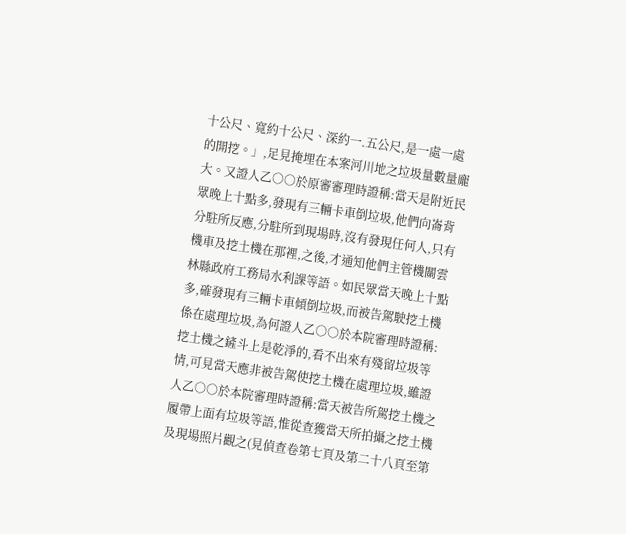十公尺、寬約十公尺、深約一.五公尺,是一處一處的開挖。」,足見掩埋在本案河川地之垃圾量數量龐大。又證人乙○○於原審審理時證稱:當天是附近民眾晚上十點多,發現有三輛卡車倒垃圾,他們向崙背分駐所反應,分駐所到現場時,沒有發現任何人,只有機車及挖土機在那裡,之後,才通知他們主管機關雲林縣政府工務局水利課等語。如民眾當天晚上十點多,確發現有三輛卡車傾倒垃圾,而被告駕駛挖土機係在處理垃圾,為何證人乙○○於本院審理時證稱:挖土機之鏟斗上是乾淨的,看不出來有殘留垃圾等情,可見當天應非被告駕使挖土機在處理垃圾,雖證人乙○○於本院審理時證稱:當天被告所駕挖土機之履帶上面有垃圾等語,惟從查獲當天所拍攝之挖土機及現場照片觀之(見偵查卷第七頁及第二十八頁至第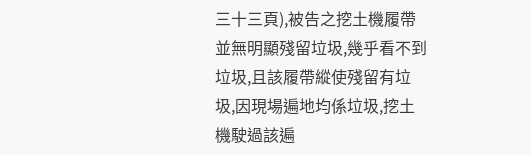三十三頁),被告之挖土機履帶並無明顯殘留垃圾,幾乎看不到垃圾,且該履帶縱使殘留有垃圾,因現場遍地均係垃圾,挖土機駛過該遍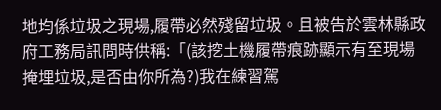地均係垃圾之現場,履帶必然殘留垃圾。且被告於雲林縣政府工務局訊問時供稱:「(該挖土機履帶痕跡顯示有至現場掩埋垃圾,是否由你所為?)我在練習駕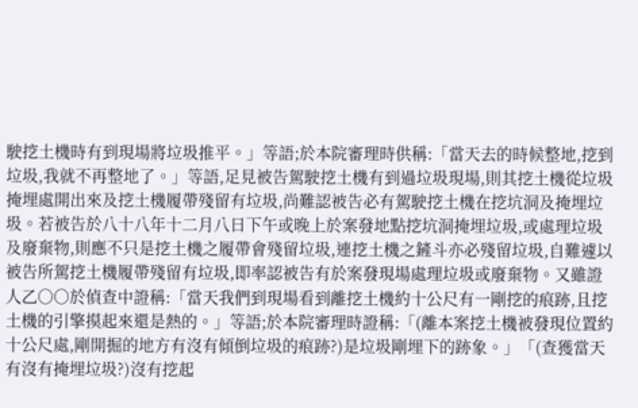駛挖土機時有到現場將垃圾推平。」等語;於本院審理時供稱:「當天去的時候整地,挖到垃圾,我就不再整地了。」等語,足見被告駕駛挖土機有到過垃圾現場,則其挖土機從垃圾掩埋處開出來及挖土機履帶殘留有垃圾,尚難認被告必有駕駛挖土機在挖坑洞及掩埋垃圾。若被告於八十八年十二月八日下午或晚上於案發地點挖坑洞掩埋垃圾,或處理垃圾及廢棄物,則應不只是挖土機之履帶會殘留垃圾,連挖土機之鏟斗亦必殘留垃圾,自難遽以被告所駕挖土機履帶殘留有垃圾,即率認被告有於案發現場處理垃圾或廢棄物。又雖證人乙○○於偵查中證稱:「當天我們到現場看到離挖土機約十公尺有一剛挖的痕跡,且挖土機的引擎摸起來還是熱的。」等語;於本院審理時證稱:「(離本案挖土機被發現位置約十公尺處,剛開掘的地方有沒有傾倒垃圾的痕跡?)是垃圾剛埋下的跡象。」「(查獲當天有沒有掩埋垃圾?)沒有挖起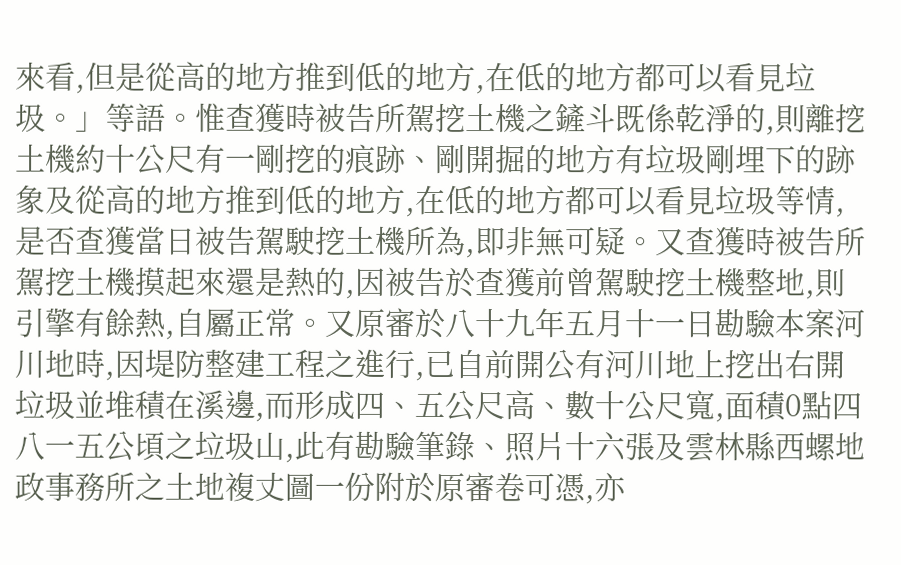來看,但是從高的地方推到低的地方,在低的地方都可以看見垃圾。」等語。惟查獲時被告所駕挖土機之鏟斗既係乾淨的,則離挖土機約十公尺有一剛挖的痕跡、剛開掘的地方有垃圾剛埋下的跡象及從高的地方推到低的地方,在低的地方都可以看見垃圾等情,是否查獲當日被告駕駛挖土機所為,即非無可疑。又查獲時被告所駕挖土機摸起來還是熱的,因被告於查獲前曾駕駛挖土機整地,則引擎有餘熱,自屬正常。又原審於八十九年五月十一日勘驗本案河川地時,因堤防整建工程之進行,已自前開公有河川地上挖出右開垃圾並堆積在溪邊,而形成四、五公尺高、數十公尺寬,面積0點四八一五公頃之垃圾山,此有勘驗筆錄、照片十六張及雲林縣西螺地政事務所之土地複丈圖一份附於原審卷可憑,亦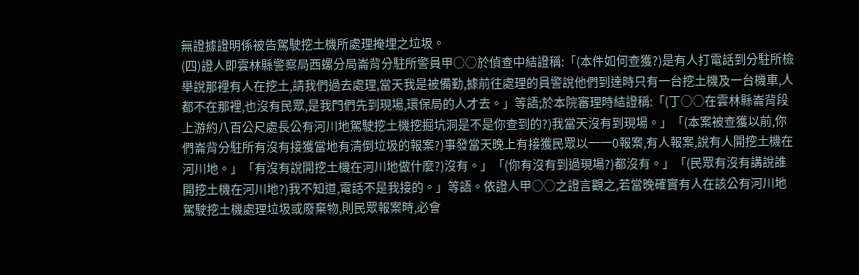無證據證明係被告駕駛挖土機所處理掩埋之垃圾。
(四)證人即雲林縣警察局西螺分局崙背分駐所警員甲○○於偵查中結證稱:「(本件如何查獲?)是有人打電話到分駐所檢舉說那裡有人在挖土,請我們過去處理,當天我是被備勤,據前往處理的員警說他們到達時只有一台挖土機及一台機車,人都不在那裡,也沒有民眾,是我門們先到現場,環保局的人才去。」等語;於本院審理時結證稱:「(丁○○在雲林縣崙背段上游約八百公尺處長公有河川地駕駛挖土機挖掘坑洞是不是你查到的?)我當天沒有到現場。」「(本案被查獲以前,你們崙背分駐所有沒有接獲當地有清倒垃圾的報案?)事發當天晚上有接獲民眾以一一0報案,有人報案,說有人開挖土機在河川地。」「有沒有說開挖土機在河川地做什麼?)沒有。」「(你有沒有到過現場?)都沒有。」「(民眾有沒有講說誰開挖土機在河川地?)我不知道,電話不是我接的。」等語。依證人甲○○之證言觀之,若當晚確實有人在該公有河川地駕駛挖土機處理垃圾或廢棄物,則民眾報案時,必會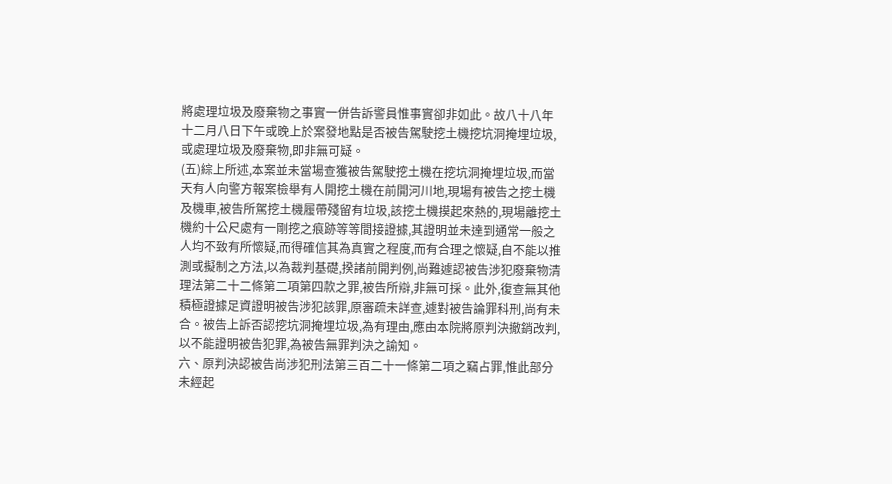將處理垃圾及廢棄物之事實一併告訴警員惟事實卻非如此。故八十八年十二月八日下午或晚上於案發地點是否被告駕駛挖土機挖坑洞掩埋垃圾,或處理垃圾及廢棄物,即非無可疑。
(五)綜上所述,本案並未當場查獲被告駕駛挖土機在挖坑洞掩埋垃圾,而當天有人向警方報案檢舉有人開挖土機在前開河川地,現場有被告之挖土機及機車,被告所駕挖土機履帶殘留有垃圾,該挖土機摸起來熱的,現場離挖土機約十公尺處有一剛挖之痕跡等等間接證據,其證明並未達到通常一般之人均不致有所懷疑,而得確信其為真實之程度,而有合理之懷疑,自不能以推測或擬制之方法,以為裁判基礎,揆諸前開判例,尚難遽認被告涉犯廢棄物清理法第二十二條第二項第四款之罪,被告所辯,非無可採。此外,復查無其他積極證據足資證明被告涉犯該罪,原審疏未詳查,遽對被告論罪科刑,尚有未合。被告上訴否認挖坑洞掩埋垃圾,為有理由,應由本院將原判決撤銷改判,以不能證明被告犯罪,為被告無罪判決之諭知。
六、原判決認被告尚涉犯刑法第三百二十一條第二項之竊占罪,惟此部分未經起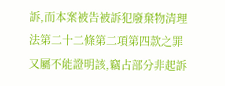訴,而本案被告被訴犯廢棄物清理法第二十二條第二項第四款之罪又屬不能證明該,竊占部分非起訴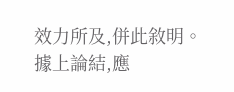效力所及,併此敘明。
據上論結,應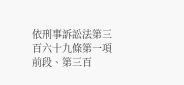依刑事訴訟法第三百六十九條第一項前段、第三百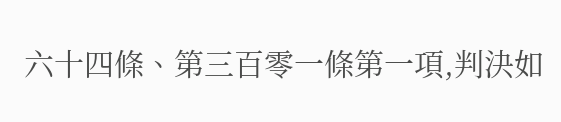六十四條、第三百零一條第一項,判決如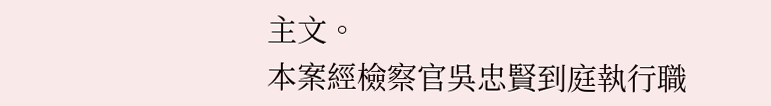主文。
本案經檢察官吳忠賢到庭執行職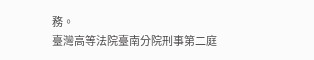務。
臺灣高等法院臺南分院刑事第二庭